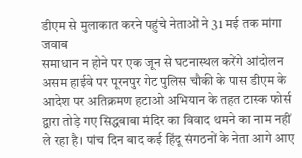डीएम से मुलाकात करने पहुंचे नेताओं ने 31 मई तक मांगा जवाब
समाधान न होने पर एक जून से घटनास्थल करेंगे आंदोलन
असम हाईवे पर पूरनपुर गेट पुलिस चौकी के पास डीएम के आदेश पर अतिक्रमण हटाओ अभियान के तहत टास्क फोर्स द्वारा तोड़े गए सिद्धबाबा मंदिर का विवाद थमने का नाम नहीं ले रहा है। पांच दिन बाद कई हिंदू संगठनों के नेता आगे आए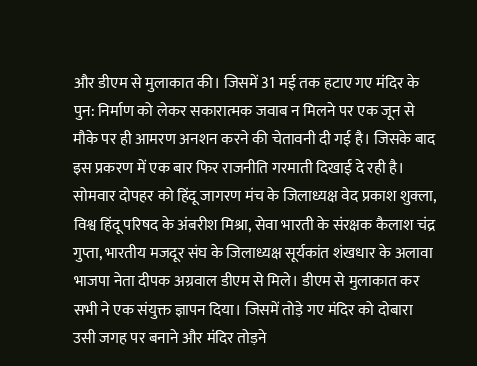और डीएम से मुलाकात की। जिसमें 31 मई तक हटाए गए मंदिर के पुन: निर्माण को लेकर सकारात्मक जवाब न मिलने पर एक जून से मौके पर ही आमरण अनशन करने की चेतावनी दी गई है। जिसके बाद इस प्रकरण में एक बार फिर राजनीति गरमाती दिखाई दे रही है।
सोमवार दोपहर को हिंदू जागरण मंच के जिलाध्यक्ष वेद प्रकाश शुक्ला, विश्व हिंदू परिषद के अंबरीश मिश्रा, सेवा भारती के संरक्षक कैलाश चंद्र गुप्ता, भारतीय मजदूर संघ के जिलाध्यक्ष सूर्यकांत शंखधार के अलावा भाजपा नेता दीपक अग्रवाल डीएम से मिले। डीएम से मुलाकात कर सभी ने एक संयुक्त ज्ञापन दिया। जिसमें तोड़े गए मंदिर को दोबारा उसी जगह पर बनाने और मंदिर तोड़ने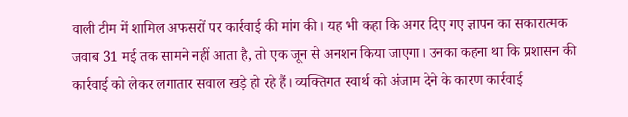वाली टीम में शामिल अफसरों पर कार्रवाई की मांग की। यह भी कहा कि अगर दिए गए ज्ञापन का सकारात्मक जवाब 31 मई तक सामने नहीं आता है, तो एक जून से अनशन किया जाएगा। उनका कहना था कि प्रशासन की कार्रवाई को लेकर लगातार सवाल खड़े हो रहे हैं। व्यक्तिगत स्वार्थ को अंजाम देने के कारण कार्रवाई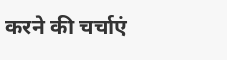करने की चर्चाएं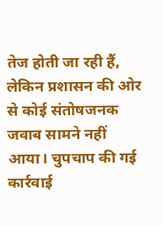तेज होती जा रही हैं, लेकिन प्रशासन की ओर से कोई संतोषजनक जवाब सामने नहीं आया। चुपचाप की गई कार्रवाई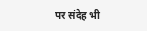पर संदेह भी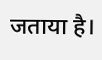जताया है।